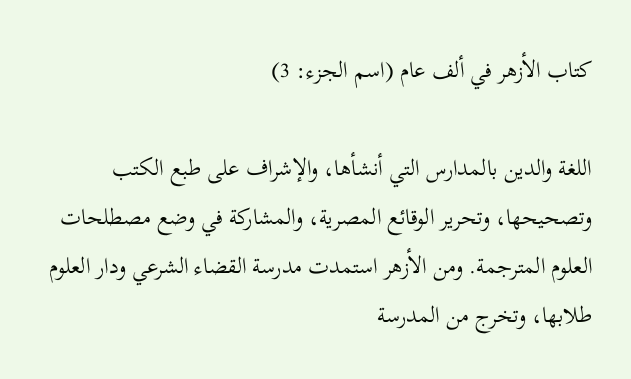كتاب الأزهر في ألف عام (اسم الجزء: 3)

اللغة والدين بالمدارس التي أنشأها، والإشراف على طبع الكتب وتصحيحها، وتحرير الوقائع المصرية، والمشاركة في وضع مصطلحات العلوم المترجمة. ومن الأزهر استمدت مدرسة القضاء الشرعي ودار العلوم طلابها، وتخرج من المدرسة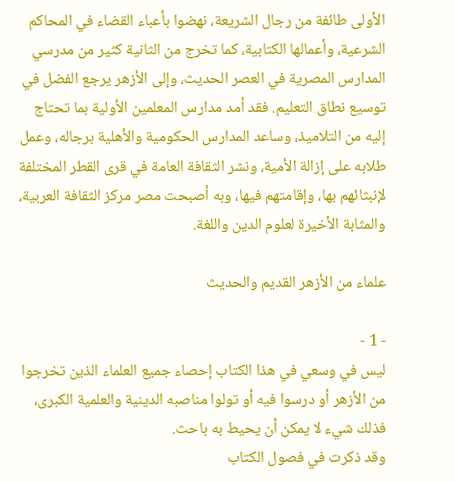الأولى طائفة من رجال الشريعة، نهضوا بأعباء القضاء في المحاكم الشرعية، وأعمالها الكتابية، كما تخرج من الثانية كثير من مدرسي المدارس المصرية في العصر الحديث، وإلى الأزهر يرجع الفضل في توسيع نطاق التعليم. فقد أمد مدارس المعلمين الأولية بما تحتاج إليه من التلاميذ، وساعد المدارس الحكومية والأهلية برجاله، وعمل طلابه على إزالة الأمية، ونشر الثقافة العامة في قرى القطر المختلفة لإنبثائهم بها، وإقامتهم فيها، وبه أصبحت مصر مركز الثقافة العربية، والمثابة الأخيرة لعلوم الدين واللغة.

علماء من الأزهر القديم والحديث

- 1 -
ليس في وسعي في هذا الكتاب إحصاء جميع العلماء الذين تخرجوا من الأزهر أو درسوا فيه أو تولوا مناصبه الدينية والعلمية الكبرى، فذلك شيء لا يمكن أن يحيط به باحث.
وقد ذكرت في فصول الكتاب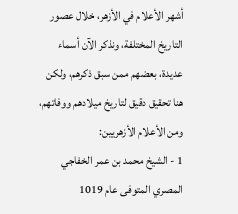أشهر الأعلام في الأزهر، خلال عصور التاريخ المختلفة، ونذكر الآن أسماء عديدة، بعضهم ممن سبق ذكرهم، ولكن هنا تحقيق دقيق لتاريخ ميلادهم ووفاتهم، ومن الأعلام الأزهريين:
1 - الشيخ محمد بن عمر الخفاجي المصري المتوفى عام 1019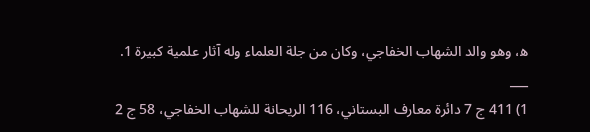ه‍، وهو والد الشهاب الخفاجي، وكان من جلة العلماء وله آثار علمية كبيرة 1.
___
1) 411 ج 7 دائرة معارف البستاني، 116 الريحانة للشهاب الخفاجي، 58 ج 2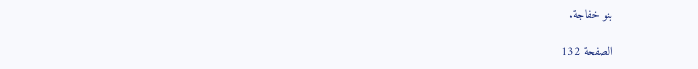بنو خفاجة.

الصفحة 132